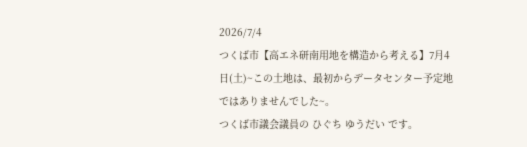2026/7/4
つくば市【高エネ研南用地を構造から考える】7月4日(土)~この土地は、最初からデータセンター予定地ではありませんでした~。
つくば市議会議員の ひぐち ゆうだい です。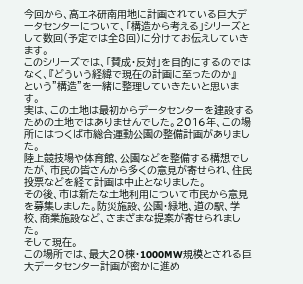今回から、高エネ研南用地に計画されている巨大データセンターについて、「構造から考える」シリーズとして数回(予定では全8回)に分けてお伝えしていきます。
このシリーズでは、「賛成・反対」を目的にするのではなく、『どういう経緯で現在の計画に至ったのか』
という”構造”を一緒に整理していきたいと思います。
実は、この土地は最初からデータセンターを建設するための土地ではありませんでした。2016年、この場所にはつくば市総合運動公園の整備計画がありました。
陸上競技場や体育館、公園などを整備する構想でしたが、市民の皆さんから多くの意見が寄せられ、住民投票などを経て計画は中止となりました。
その後、市は新たな土地利用について市民から意見を募集しました。防災施設、公園・緑地、道の駅、学校、商業施設など、さまざまな提案が寄せられました。
そして現在。
この場所では、最大20棟・1000MW規模とされる巨大データセンター計画が密かに進め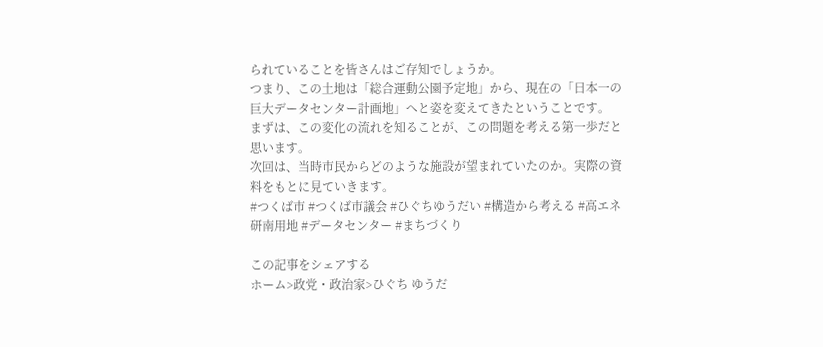られていることを皆さんはご存知でしょうか。
つまり、この土地は「総合運動公園予定地」から、現在の「日本一の巨大データセンター計画地」へと姿を変えてきたということです。
まずは、この変化の流れを知ることが、この問題を考える第一歩だと思います。
次回は、当時市民からどのような施設が望まれていたのか。実際の資料をもとに見ていきます。
#つくば市 #つくば市議会 #ひぐちゆうだい #構造から考える #高エネ研南用地 #データセンター #まちづくり

この記事をシェアする
ホーム>政党・政治家>ひぐち ゆうだ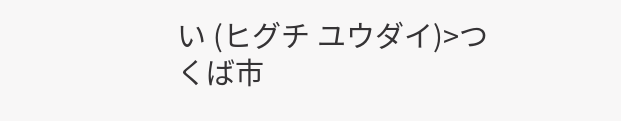い (ヒグチ ユウダイ)>つくば市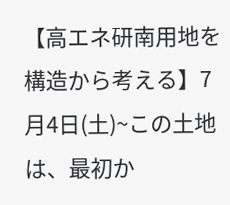【高エネ研南用地を構造から考える】7月4日(土)~この土地は、最初か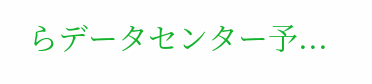らデータセンター予...